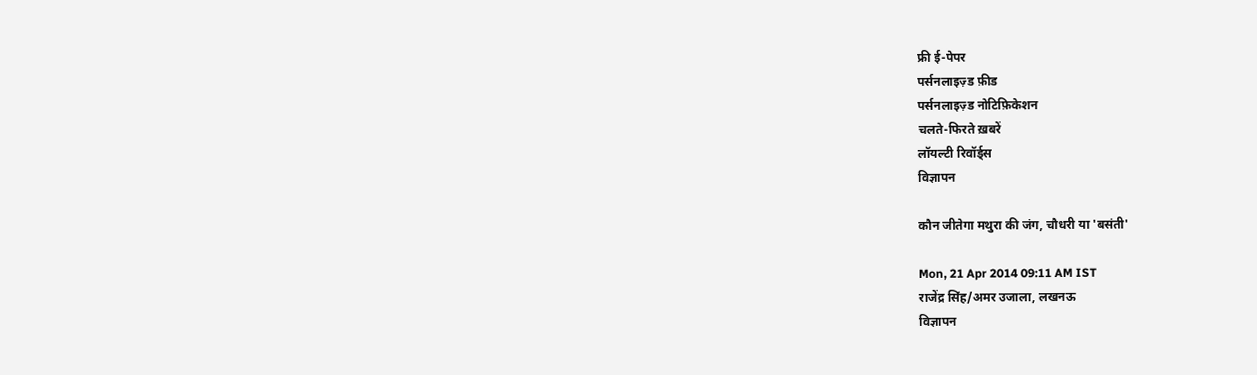फ्री ई-पेपर
पर्सनलाइज़्ड फ़ीड
पर्सनलाइज़्ड नोटिफ़िकेशन
चलते-फिरते ख़बरें
लॉयल्टी रिवॉर्ड्स
विज्ञापन

कौन जीतेगा मथुरा की जंग, चौधरी या 'बसंती'

Mon, 21 Apr 2014 09:11 AM IST
राजेंद्र सिंह/अमर उजाला, लखनऊ
विज्ञापन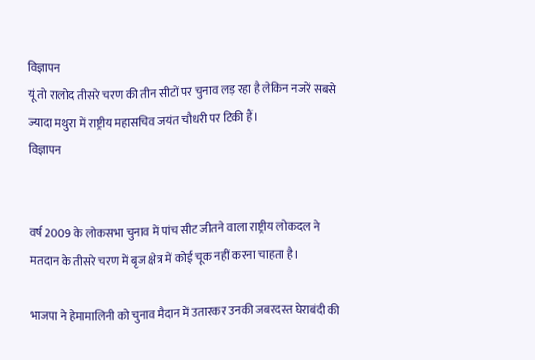विज्ञापन
यूं तो रालोद तीसरे चरण की तीन सीटों पर चुनाव लड़ रहा है लेकिन नजरें सबसे ज्यादा मथुरा में राष्ट्रीय महासचिव जयंत चौधरी पर टिकी हैं।
विज्ञापन


वर्ष 2009 के लोकसभा चुनाव में पांच सीट जीतने वाला राष्ट्रीय लोकदल ने मतदान के तीसरे चरण में बृज क्षेत्र में कोई चूक नहीं करना चाहता है।

भाजपा ने हेमामालिनी को चुनाव मैदान में उतारकर उनकी जबरदस्त घेराबंदी की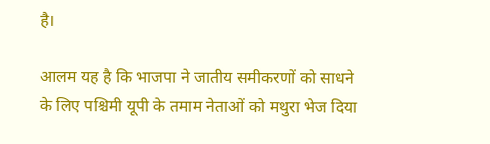है।

आलम यह है कि भाजपा ने जातीय समीकरणों को साधने के लिए पश्चिमी यूपी के तमाम नेताओं को मथुरा भेज दिया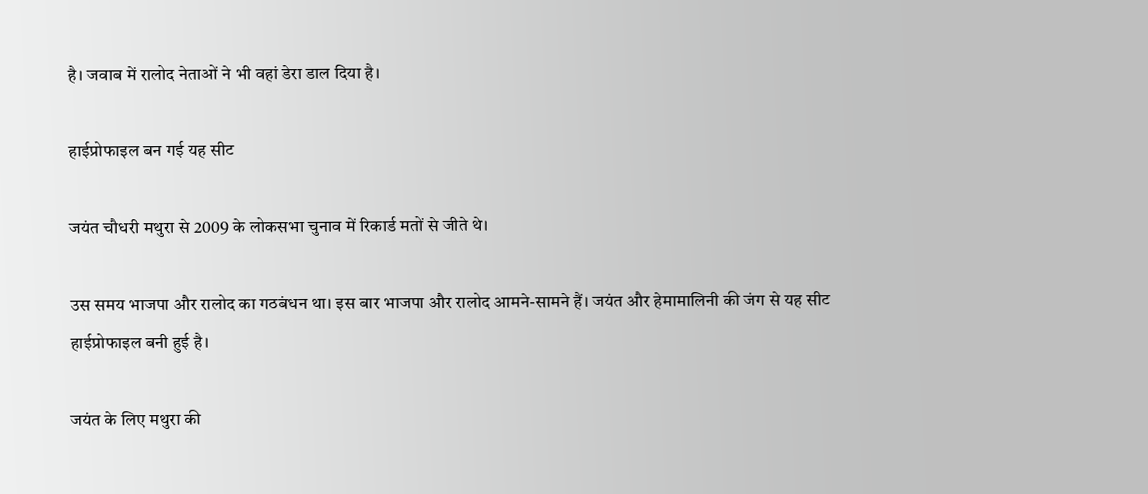है। जवाब में रालोद नेताओं ने भी वहां डेरा डाल दिया है।

हाईप्रोफाइल बन गई यह सीट

जयंत चौधरी मथुरा से 2009 के लोकसभा चुनाव में रिकार्ड मतों से जीते थे।

उस समय भाजपा और रालोद का गठबंधन था। इस बार भाजपा और रालोद आमने-सामने हैं। जयंत और हेमामालिनी की जंग से यह सीट हाईप्रोफाइल बनी हुई है।

जयंत के लिए मथुरा की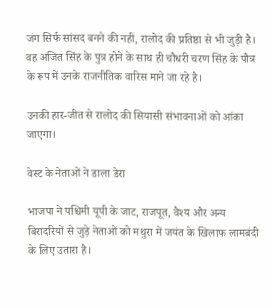जंग सिर्फ सांसद बनने की नहीं, रालोद की प्रतिष्ठा से भी जुड़ी है। वह अजित सिंह के पुत्र होने के साथ ही चौधरी चरण सिंह के पौत्र के रूप में उनके राजनीतिक वारिस माने जा रहे है।

उनकी हार-जीत से रालोद की सियासी संभावनाओं को आंका जाएगा।

वेस्ट के नेताओं ने डाला डेरा

भाजपा ने पश्चिमी यूपी के जाट, राजपूत, वैश्य और अन्य बिरादरियों से जुड़े नेताओं को मथुरा में जयंत के खिलाफ लामबंदी के लिए उतारा है।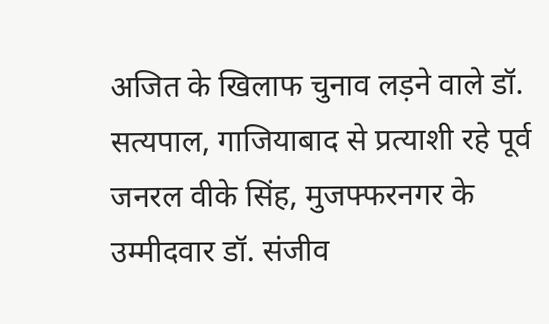अजित के खिलाफ चुनाव लड़ने वाले डॉ. सत्यपाल, गाजियाबाद से प्रत्याशी रहे पूर्व जनरल वीके सिंह, मुजफ्फरनगर के उम्मीदवार डॉ. संजीव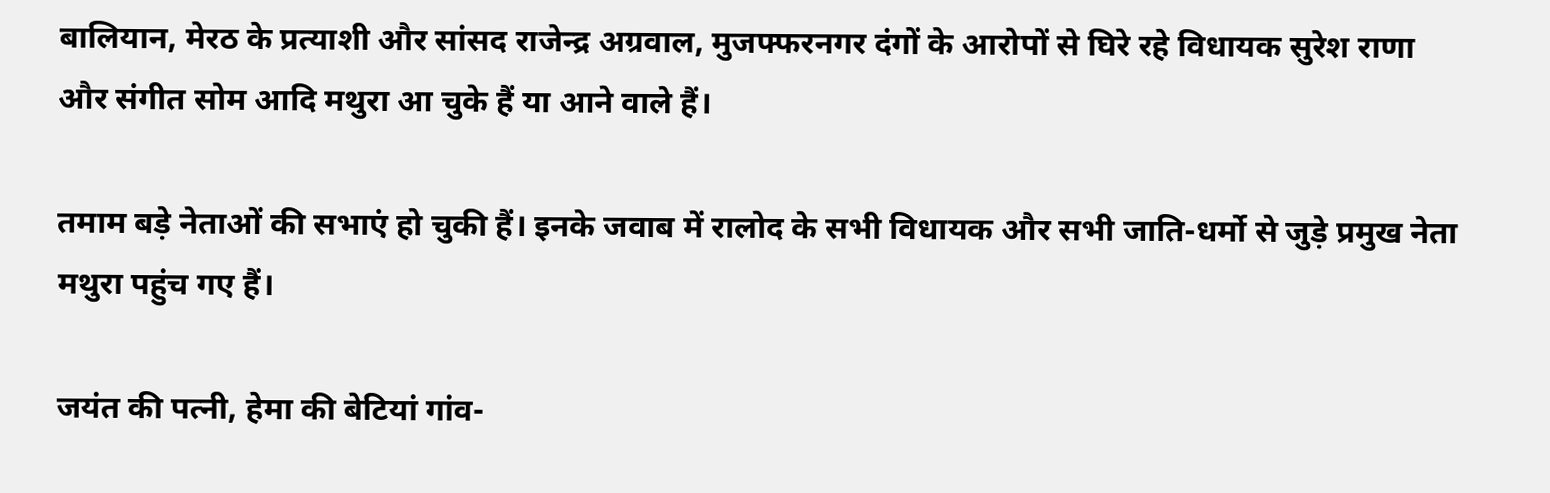बालियान, मेरठ के प्रत्याशी और सांसद राजेन्द्र अग्रवाल, मुजफ्फरनगर दंगों के आरोपों से घिरे रहे विधायक सुरेश राणा और संगीत सोम आदि मथुरा आ चुके हैं या आने वाले हैं।

तमाम बड़े नेताओं की सभाएं हो चुकी हैं। इनके जवाब में रालोद के सभी विधायक और सभी जाति-धर्मो से जुड़े प्रमुख नेता मथुरा पहुंच गए हैं।

जयंत की पत्नी, हेमा की बेटियां गांव-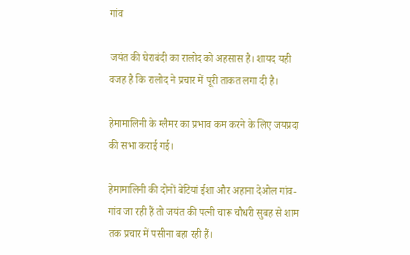गांव

जयंत की घेराबंदी का रालोद को अहसास है। शायद यही वजह है कि रालोद ने प्रचार में पूरी ताकत लगा दी है।

हेमामालिनी के ग्लैमर का प्रभाव कम करने के लिए जयप्रदा की सभा कराई गई।

हेमामालिनी की दोनों बेटियां ईशा और अहाना देओल गांव-गांव जा रही हैं तो जयंत की पत्नी चारू चौधरी सुबह से शाम तक प्रचार में पसीना बहा रही हैं।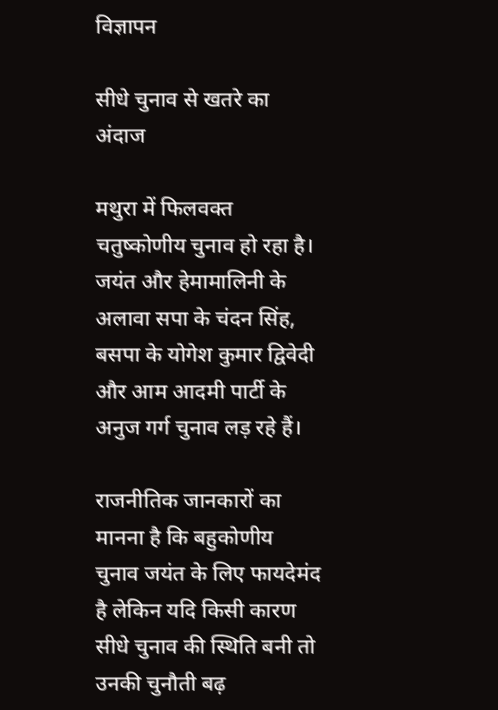विज्ञापन

सीधे चुनाव से खतरे का अंदाज

मथुरा में फिलवक्त चतुष्कोणीय चुनाव हो रहा है। जयंत और हेमामालिनी के अलावा सपा के चंदन सिंह, बसपा के योगेश कुमार द्विवेदी और आम आदमी पार्टी के अनुज गर्ग चुनाव लड़ रहे हैं।

राजनीतिक जानकारों का मानना है कि बहुकोणीय चुनाव जयंत के लिए फायदेमंद है लेकिन यदि किसी कारण सीधे चुनाव की स्थिति बनी तो उनकी चुनौती बढ़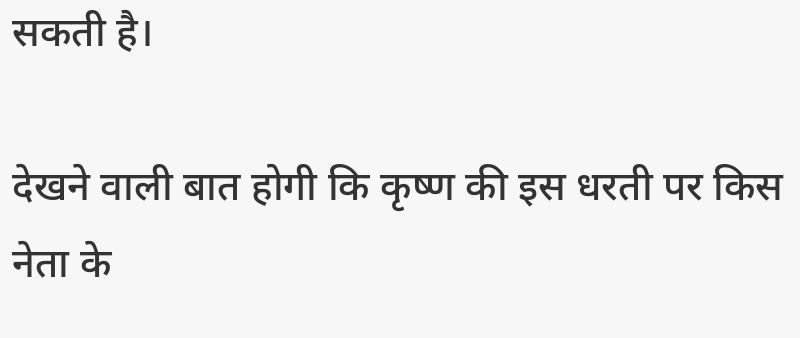सकती है।

देखने वाली बात होगी कि कृष्‍ण की इस धरती पर किस नेता के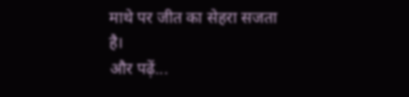माथे पर जीत का सेहरा सजता है।
और पढ़ें...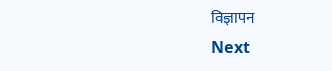विज्ञापन
Next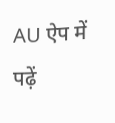AU ऐप में पढ़ें